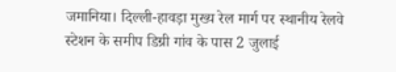जमानिया। दिल्ली-हावड़ा मुख्य रेल मार्ग पर स्थानीय रेलवे स्टेशन के समीप डिग्री गांव के पास 2 जुलाई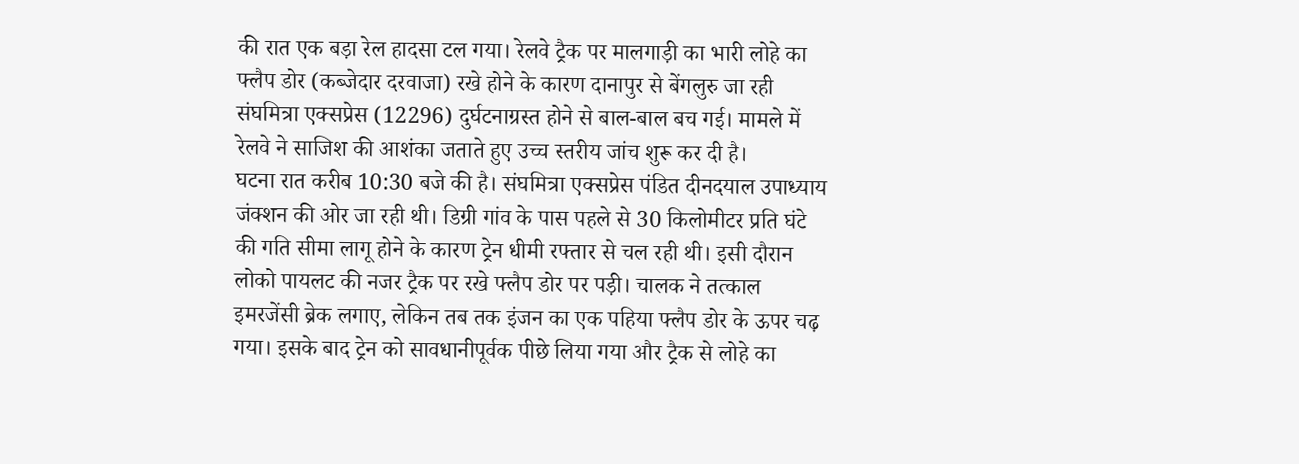की रात एक बड़ा रेल हादसा टल गया। रेलवे ट्रैक पर मालगाड़ी का भारी लोहे का फ्लैप डोर (कब्जेदार दरवाजा) रखे होने के कारण दानापुर से बेंगलुरु जा रही संघमित्रा एक्सप्रेस (12296) दुर्घटनाग्रस्त होने से बाल-बाल बच गई। मामले में रेलवे ने साजिश की आशंका जताते हुए उच्च स्तरीय जांच शुरू कर दी है।
घटना रात करीब 10:30 बजे की है। संघमित्रा एक्सप्रेस पंडित दीनदयाल उपाध्याय जंक्शन की ओर जा रही थी। डिग्री गांव के पास पहले से 30 किलोमीटर प्रति घंटे की गति सीमा लागू होने के कारण ट्रेन धीमी रफ्तार से चल रही थी। इसी दौरान लोको पायलट की नजर ट्रैक पर रखे फ्लैप डोर पर पड़ी। चालक ने तत्काल इमरजेंसी ब्रेक लगाए, लेकिन तब तक इंजन का एक पहिया फ्लैप डोर के ऊपर चढ़ गया। इसके बाद ट्रेन को सावधानीपूर्वक पीछे लिया गया और ट्रैक से लोहे का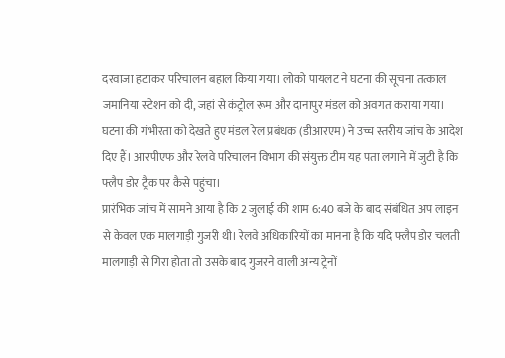दरवाजा हटाकर परिचालन बहाल किया गया। लोको पायलट ने घटना की सूचना तत्काल जमानिया स्टेशन को दी, जहां से कंट्रोल रूम और दानापुर मंडल को अवगत कराया गया। घटना की गंभीरता को देखते हुए मंडल रेल प्रबंधक (डीआरएम) ने उच्च स्तरीय जांच के आदेश दिए हैं। आरपीएफ और रेलवे परिचालन विभाग की संयुक्त टीम यह पता लगाने में जुटी है कि फ्लैप डोर ट्रैक पर कैसे पहुंचा।
प्रारंभिक जांच में सामने आया है कि 2 जुलाई की शाम 6:40 बजे के बाद संबंधित अप लाइन से केवल एक मालगाड़ी गुजरी थी। रेलवे अधिकारियों का मानना है कि यदि फ्लैप डोर चलती मालगाड़ी से गिरा होता तो उसके बाद गुजरने वाली अन्य ट्रेनों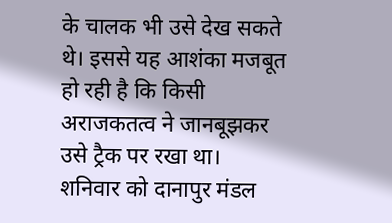के चालक भी उसे देख सकते थे। इससे यह आशंका मजबूत हो रही है कि किसी अराजकतत्व ने जानबूझकर उसे ट्रैक पर रखा था। शनिवार को दानापुर मंडल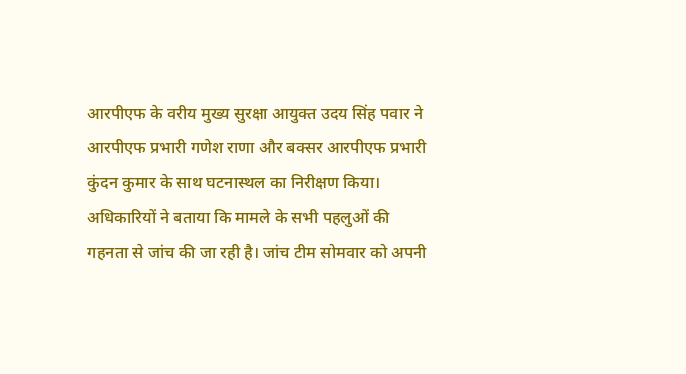आरपीएफ के वरीय मुख्य सुरक्षा आयुक्त उदय सिंह पवार ने आरपीएफ प्रभारी गणेश राणा और बक्सर आरपीएफ प्रभारी कुंदन कुमार के साथ घटनास्थल का निरीक्षण किया। अधिकारियों ने बताया कि मामले के सभी पहलुओं की गहनता से जांच की जा रही है। जांच टीम सोमवार को अपनी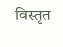विस्तृत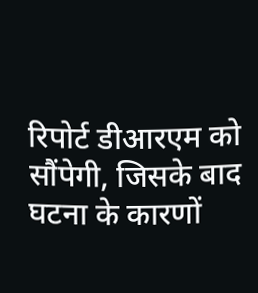रिपोर्ट डीआरएम को सौंपेगी, जिसके बाद घटना के कारणों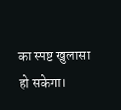का स्पष्ट खुलासा हो सकेगा।